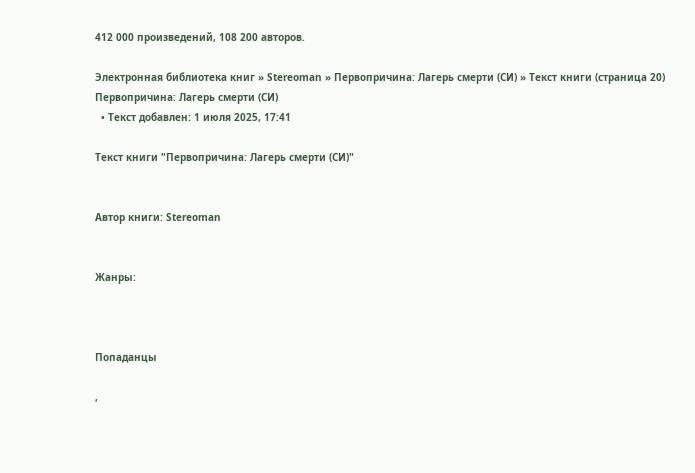412 000 произведений, 108 200 авторов.

Электронная библиотека книг » Stereoman » Первопричина: Лагерь смерти (СИ) » Текст книги (страница 20)
Первопричина: Лагерь смерти (СИ)
  • Текст добавлен: 1 июля 2025, 17:41

Текст книги "Первопричина: Лагерь смерти (СИ)"


Автор книги: Stereoman


Жанры:



Попаданцы

,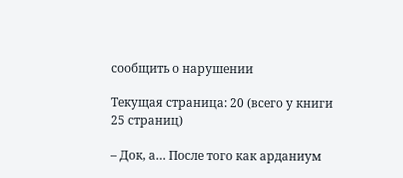сообщить о нарушении

Текущая страница: 20 (всего у книги 25 страниц)

– Док, а… После того как арданиум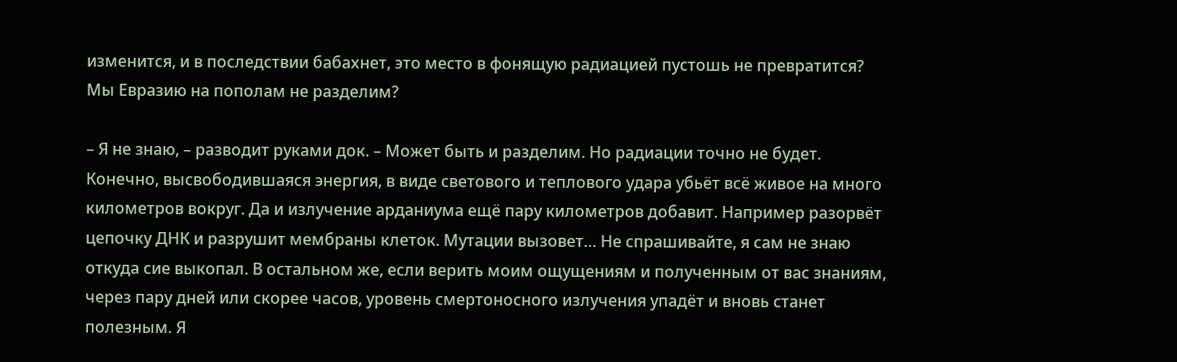изменится, и в последствии бабахнет, это место в фонящую радиацией пустошь не превратится? Мы Евразию на пополам не разделим?

– Я не знаю, – разводит руками док. – Может быть и разделим. Но радиации точно не будет. Конечно, высвободившаяся энергия, в виде светового и теплового удара убьёт всё живое на много километров вокруг. Да и излучение арданиума ещё пару километров добавит. Например разорвёт цепочку ДНК и разрушит мембраны клеток. Мутации вызовет… Не спрашивайте, я сам не знаю откуда сие выкопал. В остальном же, если верить моим ощущениям и полученным от вас знаниям, через пару дней или скорее часов, уровень смертоносного излучения упадёт и вновь станет полезным. Я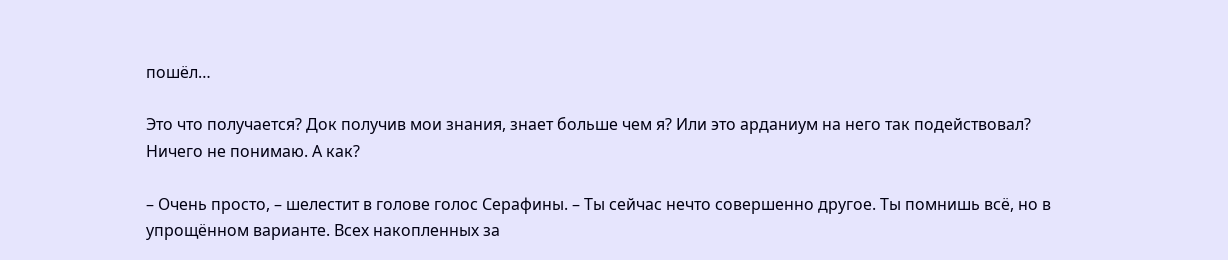пошёл…

Это что получается? Док получив мои знания, знает больше чем я? Или это арданиум на него так подействовал? Ничего не понимаю. А как?

– Очень просто, – шелестит в голове голос Серафины. – Ты сейчас нечто совершенно другое. Ты помнишь всё, но в упрощённом варианте. Всех накопленных за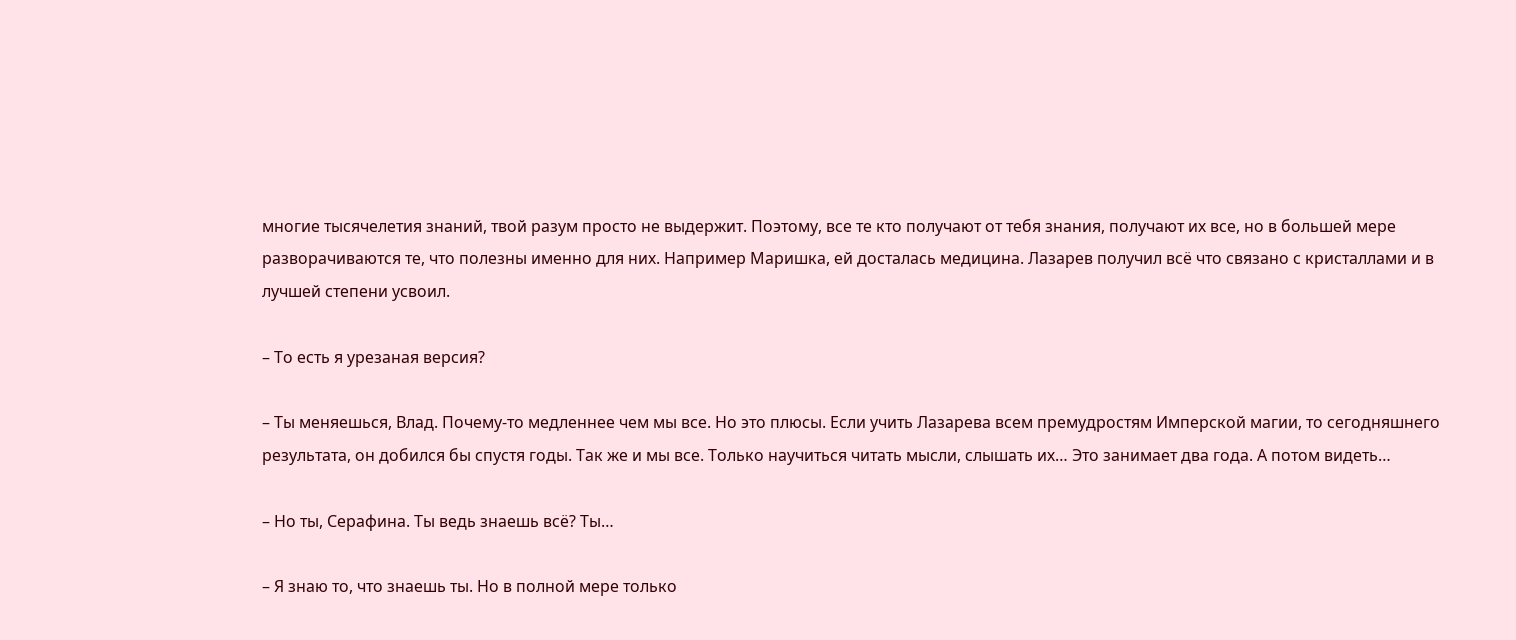многие тысячелетия знаний, твой разум просто не выдержит. Поэтому, все те кто получают от тебя знания, получают их все, но в большей мере разворачиваются те, что полезны именно для них. Например Маришка, ей досталась медицина. Лазарев получил всё что связано с кристаллами и в лучшей степени усвоил.

– То есть я урезаная версия?

– Ты меняешься, Влад. Почему-то медленнее чем мы все. Но это плюсы. Если учить Лазарева всем премудростям Имперской магии, то сегодняшнего результата, он добился бы спустя годы. Так же и мы все. Только научиться читать мысли, слышать их… Это занимает два года. А потом видеть…

– Но ты, Серафина. Ты ведь знаешь всё? Ты…

– Я знаю то, что знаешь ты. Но в полной мере только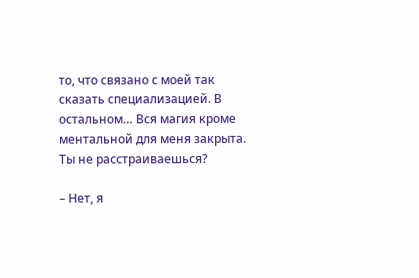то, что связано с моей так сказать специализацией. В остальном… Вся магия кроме ментальной для меня закрыта. Ты не расстраиваешься?

– Нет, я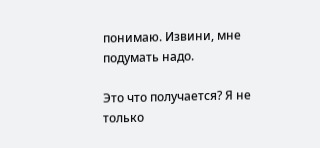понимаю. Извини, мне подумать надо.

Это что получается? Я не только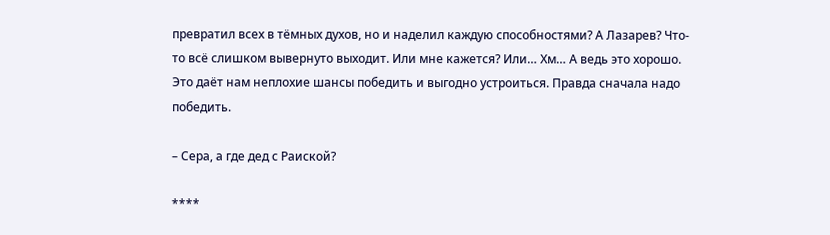превратил всех в тёмных духов, но и наделил каждую способностями? А Лазарев? Что-то всё слишком вывернуто выходит. Или мне кажется? Или… Хм… А ведь это хорошо. Это даёт нам неплохие шансы победить и выгодно устроиться. Правда сначала надо победить.

– Сера, а где дед с Раиской?

****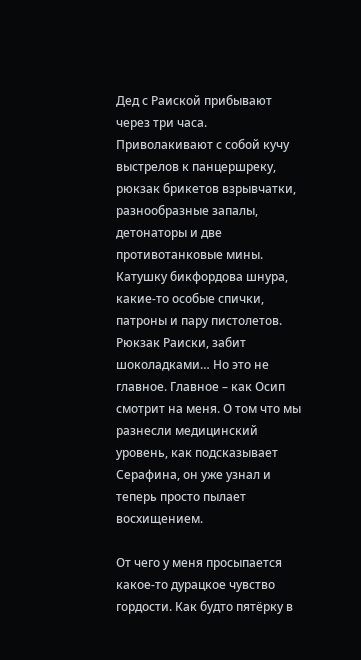Дед с Раиской прибывают через три часа. Приволакивают с собой кучу выстрелов к панцершреку, рюкзак брикетов взрывчатки, разнообразные запалы, детонаторы и две противотанковые мины. Катушку бикфордова шнура, какие-то особые спички, патроны и пару пистолетов. Рюкзак Раиски, забит шоколадками… Но это не главное. Главное – как Осип смотрит на меня. О том что мы разнесли медицинский уровень, как подсказывает Серафина, он уже узнал и теперь просто пылает восхищением.

От чего у меня просыпается какое-то дурацкое чувство гордости. Как будто пятёрку в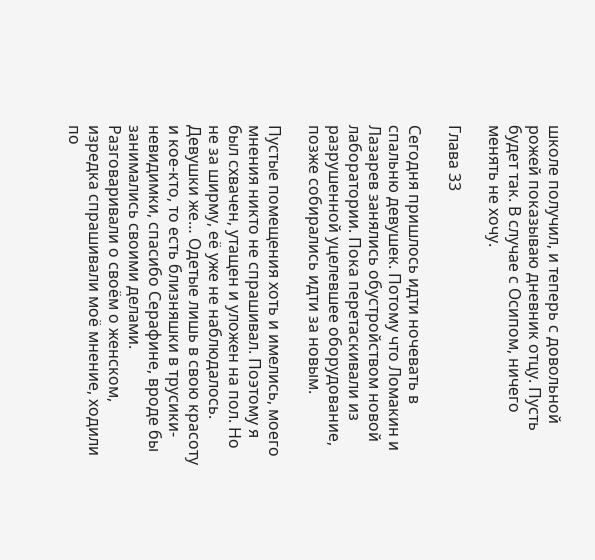школе получил, и теперь с довольной рожей показываю дневник отцу. Пусть будет так. В случае с Осипом, ничего менять не хочу.

Глава 33

Сегодня пришлось идти ночевать в спальню девушек. Потому что Ломакин и Лазарев занялись обустройством новой лаборатории. Пока перетаскивали из разрушенной уцелевшее оборудование, позже собирались идти за новым.

Пустые помещения хоть и имелись, моего мнения никто не спрашивал. Поэтому я был схвачен, утащен и уложен на пол. Но не за ширму, её уже не наблюдалось. Девушки же… Одетые лишь в свою красоту и кое-кто, то есть близняшки в трусики-невидимки, спасибо Серафине, вроде бы занимались своими делами. Разговаривали о своём о женском, изредка спрашивали моё мнение, ходили по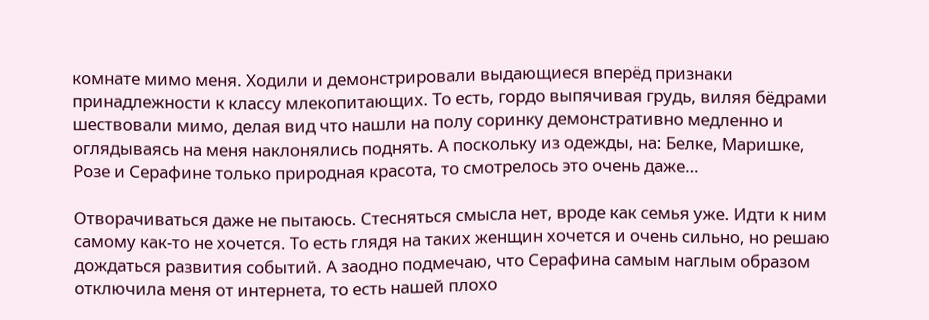комнате мимо меня. Ходили и демонстрировали выдающиеся вперёд признаки принадлежности к классу млекопитающих. То есть, гордо выпячивая грудь, виляя бёдрами шествовали мимо, делая вид что нашли на полу соринку демонстративно медленно и оглядываясь на меня наклонялись поднять. А поскольку из одежды, на: Белке, Маришке, Розе и Серафине только природная красота, то смотрелось это очень даже…

Отворачиваться даже не пытаюсь. Стесняться смысла нет, вроде как семья уже. Идти к ним самому как-то не хочется. То есть глядя на таких женщин хочется и очень сильно, но решаю дождаться развития событий. А заодно подмечаю, что Серафина самым наглым образом отключила меня от интернета, то есть нашей плохо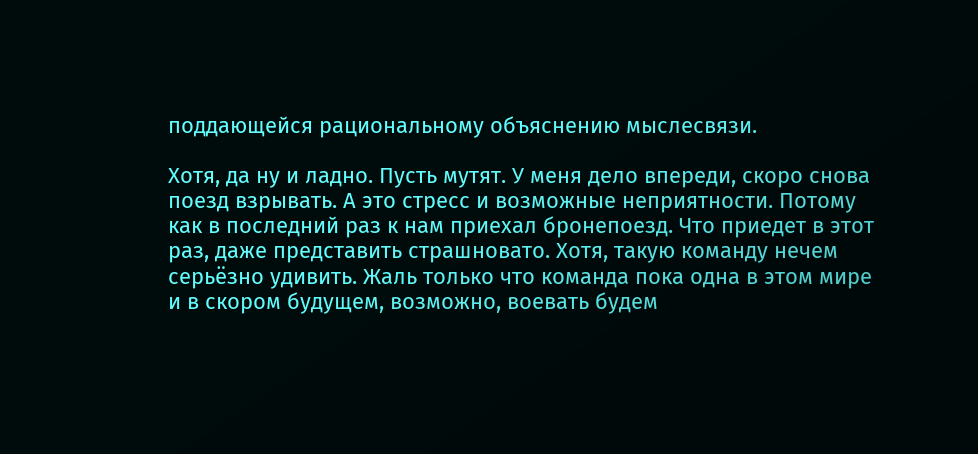поддающейся рациональному объяснению мыслесвязи.

Хотя, да ну и ладно. Пусть мутят. У меня дело впереди, скоро снова поезд взрывать. А это стресс и возможные неприятности. Потому как в последний раз к нам приехал бронепоезд. Что приедет в этот раз, даже представить страшновато. Хотя, такую команду нечем серьёзно удивить. Жаль только что команда пока одна в этом мире и в скором будущем, возможно, воевать будем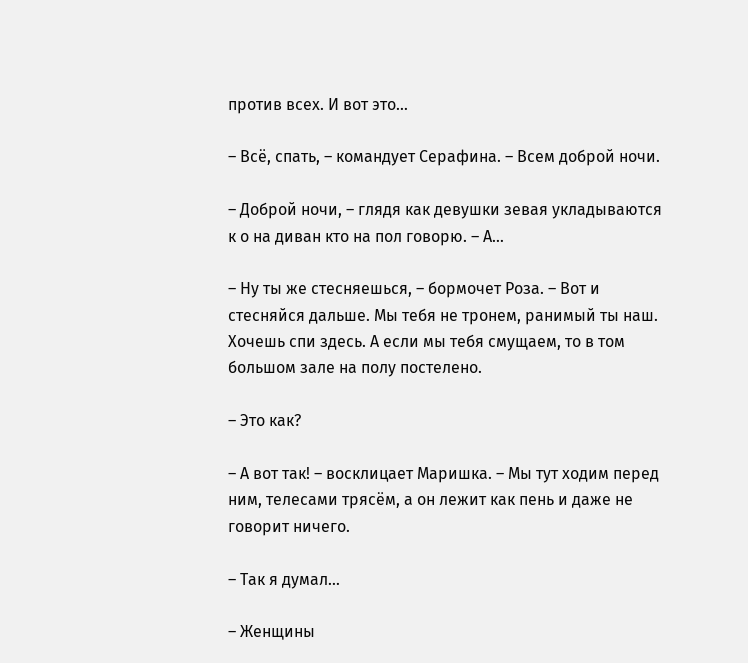против всех. И вот это…

– Всё, спать, – командует Серафина. – Всем доброй ночи.

– Доброй ночи, – глядя как девушки зевая укладываются к о на диван кто на пол говорю. – А…

– Ну ты же стесняешься, – бормочет Роза. – Вот и стесняйся дальше. Мы тебя не тронем, ранимый ты наш. Хочешь спи здесь. А если мы тебя смущаем, то в том большом зале на полу постелено.

– Это как?

– А вот так! – восклицает Маришка. – Мы тут ходим перед ним, телесами трясём, а он лежит как пень и даже не говорит ничего.

– Так я думал…

– Женщины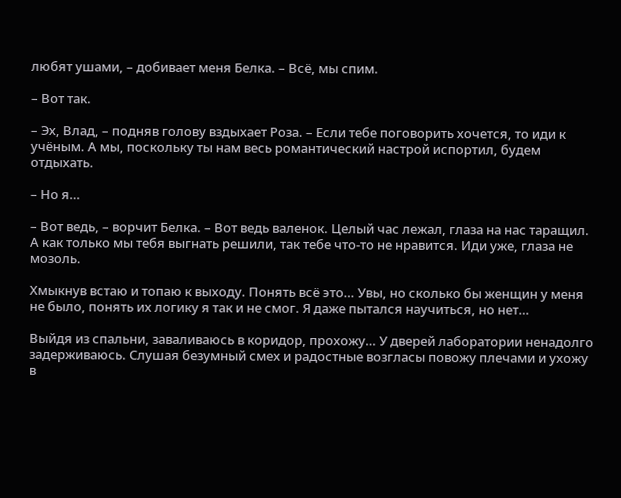любят ушами, – добивает меня Белка. – Всё, мы спим.

– Вот так.

– Эх, Влад, – подняв голову вздыхает Роза. – Если тебе поговорить хочется, то иди к учёным. А мы, поскольку ты нам весь романтический настрой испортил, будем отдыхать.

– Но я…

– Вот ведь, – ворчит Белка. – Вот ведь валенок. Целый час лежал, глаза на нас таращил. А как только мы тебя выгнать решили, так тебе что-то не нравится. Иди уже, глаза не мозоль.

Хмыкнув встаю и топаю к выходу. Понять всё это… Увы, но сколько бы женщин у меня не было, понять их логику я так и не смог. Я даже пытался научиться, но нет…

Выйдя из спальни, заваливаюсь в коридор, прохожу… У дверей лаборатории ненадолго задерживаюсь. Слушая безумный смех и радостные возгласы повожу плечами и ухожу в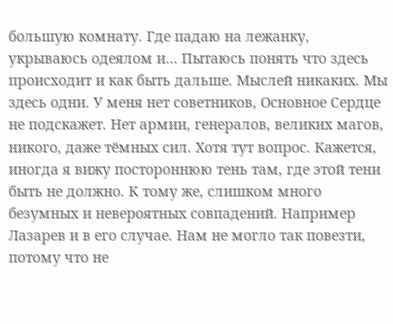большую комнату. Где падаю на лежанку, укрываюсь одеялом и… Пытаюсь понять что здесь происходит и как быть дальше. Мыслей никаких. Мы здесь одни. У меня нет советников, Основное Сердце не подскажет. Нет армии, генералов, великих магов, никого, даже тёмных сил. Хотя тут вопрос. Кажется, иногда я вижу постороннюю тень там, где этой тени быть не должно. К тому же, слишком много безумных и невероятных совпадений. Например Лазарев и в его случае. Нам не могло так повезти, потому что не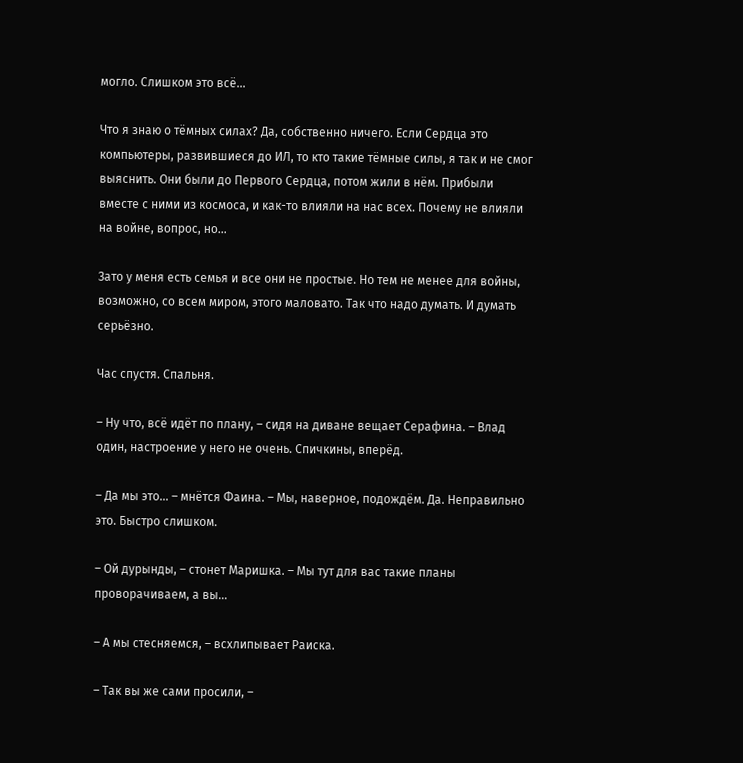могло. Слишком это всё…

Что я знаю о тёмных силах? Да, собственно ничего. Если Сердца это компьютеры, развившиеся до ИЛ, то кто такие тёмные силы, я так и не смог выяснить. Они были до Первого Сердца, потом жили в нём. Прибыли вместе с ними из космоса, и как-то влияли на нас всех. Почему не влияли на войне, вопрос, но…

Зато у меня есть семья и все они не простые. Но тем не менее для войны, возможно, со всем миром, этого маловато. Так что надо думать. И думать серьёзно.

Час спустя. Спальня.

– Ну что, всё идёт по плану, – сидя на диване вещает Серафина. – Влад один, настроение у него не очень. Спичкины, вперёд.

– Да мы это… – мнётся Фаина. – Мы, наверное, подождём. Да. Неправильно это. Быстро слишком.

– Ой дурынды, – стонет Маришка. – Мы тут для вас такие планы проворачиваем, а вы…

– А мы стесняемся, – всхлипывает Раиска.

– Так вы же сами просили, –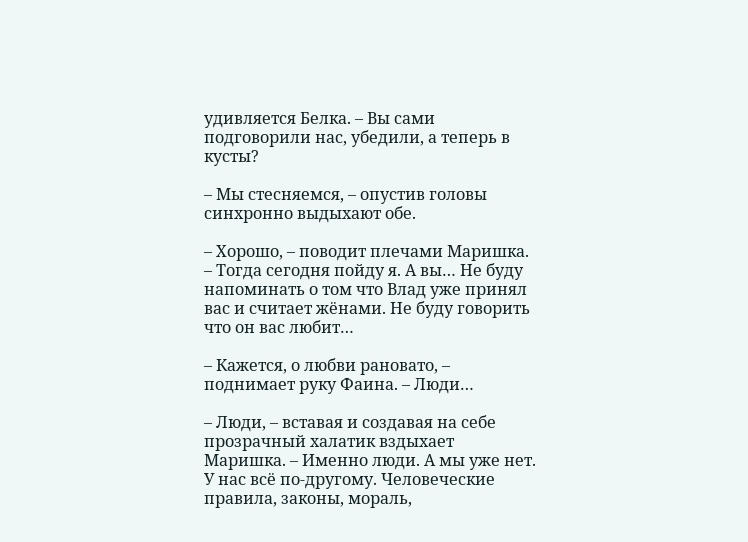удивляется Белка. – Вы сами подговорили нас, убедили, а теперь в кусты?

– Мы стесняемся, – опустив головы синхронно выдыхают обе.

– Хорошо, – поводит плечами Маришка. – Тогда сегодня пойду я. А вы… Не буду напоминать о том что Влад уже принял вас и считает жёнами. Не буду говорить что он вас любит…

– Кажется, о любви рановато, – поднимает руку Фаина. – Люди…

– Люди, – вставая и создавая на себе прозрачный халатик вздыхает Маришка. – Именно люди. А мы уже нет. У нас всё по-другому. Человеческие правила, законы, мораль,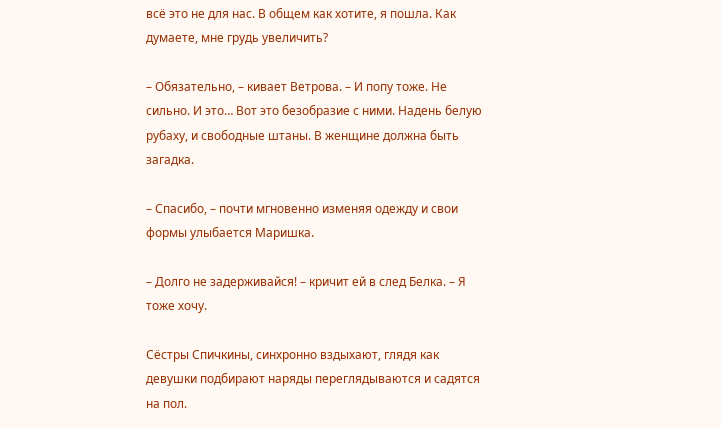всё это не для нас. В общем как хотите, я пошла. Как думаете, мне грудь увеличить?

– Обязательно, – кивает Ветрова. – И попу тоже. Не сильно. И это… Вот это безобразие с ними. Надень белую рубаху, и свободные штаны. В женщине должна быть загадка.

– Спасибо, – почти мгновенно изменяя одежду и свои формы улыбается Маришка.

– Долго не задерживайся! – кричит ей в след Белка. – Я тоже хочу.

Сёстры Спичкины, синхронно вздыхают, глядя как девушки подбирают наряды переглядываются и садятся на пол.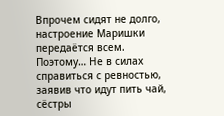Впрочем сидят не долго, настроение Маришки передаётся всем. Поэтому… Не в силах справиться с ревностью, заявив что идут пить чай, сёстры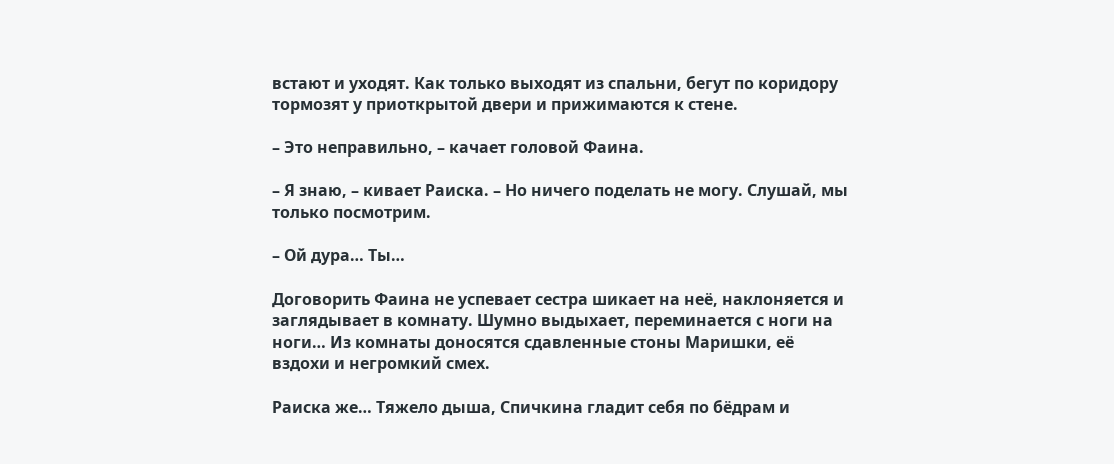встают и уходят. Как только выходят из спальни, бегут по коридору тормозят у приоткрытой двери и прижимаются к стене.

– Это неправильно, – качает головой Фаина.

– Я знаю, – кивает Раиска. – Но ничего поделать не могу. Слушай, мы только посмотрим.

– Ой дура… Ты…

Договорить Фаина не успевает сестра шикает на неё, наклоняется и заглядывает в комнату. Шумно выдыхает, переминается с ноги на ноги… Из комнаты доносятся сдавленные стоны Маришки, её вздохи и негромкий смех.

Раиска же… Тяжело дыша, Спичкина гладит себя по бёдрам и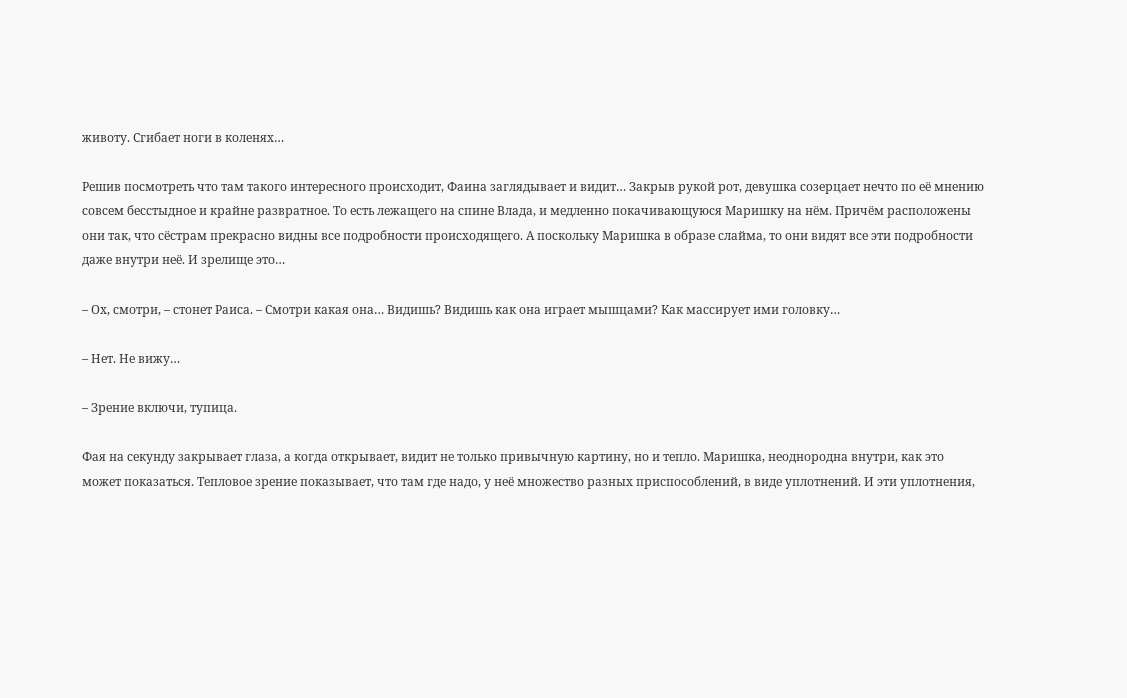животу. Сгибает ноги в коленях…

Решив посмотреть что там такого интересного происходит, Фаина заглядывает и видит… Закрыв рукой рот, девушка созерцает нечто по её мнению совсем бесстыдное и крайне развратное. То есть лежащего на спине Влада, и медленно покачивающуюся Маришку на нём. Причём расположены они так, что сёстрам прекрасно видны все подробности происходящего. А поскольку Маришка в образе слайма, то они видят все эти подробности даже внутри неё. И зрелище это…

– Ох, смотри, – стонет Раиса. – Смотри какая она… Видишь? Видишь как она играет мышцами? Как массирует ими головку…

– Нет. Не вижу…

– Зрение включи, тупица.

Фая на секунду закрывает глаза, а когда открывает, видит не только привычную картину, но и тепло. Маришка, неоднородна внутри, как это может показаться. Тепловое зрение показывает, что там где надо, у неё множество разных приспособлений, в виде уплотнений. И эти уплотнения,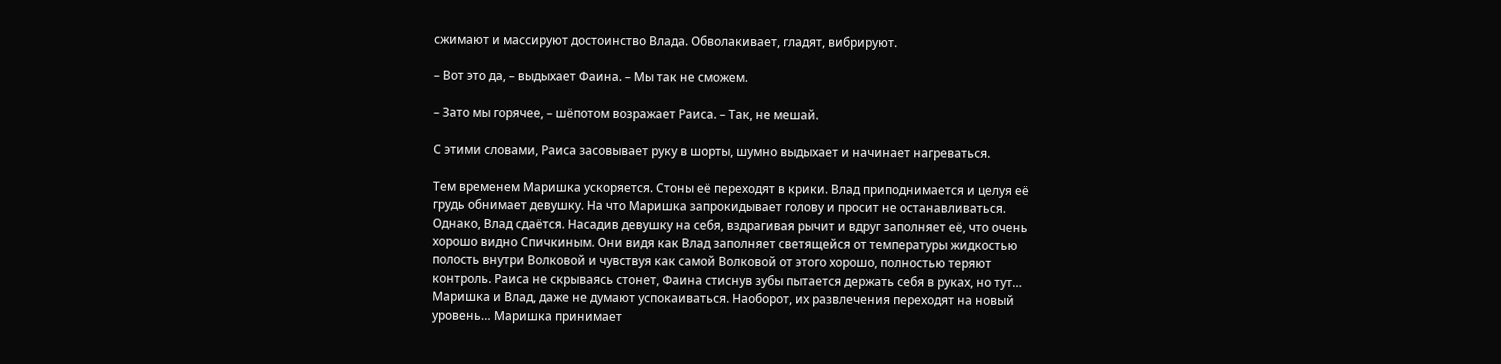сжимают и массируют достоинство Влада. Обволакивает, гладят, вибрируют.

– Вот это да, – выдыхает Фаина. – Мы так не сможем.

– Зато мы горячее, – шёпотом возражает Раиса. – Так, не мешай.

С этими словами, Раиса засовывает руку в шорты, шумно выдыхает и начинает нагреваться.

Тем временем Маришка ускоряется. Стоны её переходят в крики. Влад приподнимается и целуя её грудь обнимает девушку. На что Маришка запрокидывает голову и просит не останавливаться. Однако, Влад сдаётся. Насадив девушку на себя, вздрагивая рычит и вдруг заполняет её, что очень хорошо видно Спичкиным. Они видя как Влад заполняет светящейся от температуры жидкостью полость внутри Волковой и чувствуя как самой Волковой от этого хорошо, полностью теряют контроль. Раиса не скрываясь стонет, Фаина стиснув зубы пытается держать себя в руках, но тут… Маришка и Влад, даже не думают успокаиваться. Наоборот, их развлечения переходят на новый уровень… Маришка принимает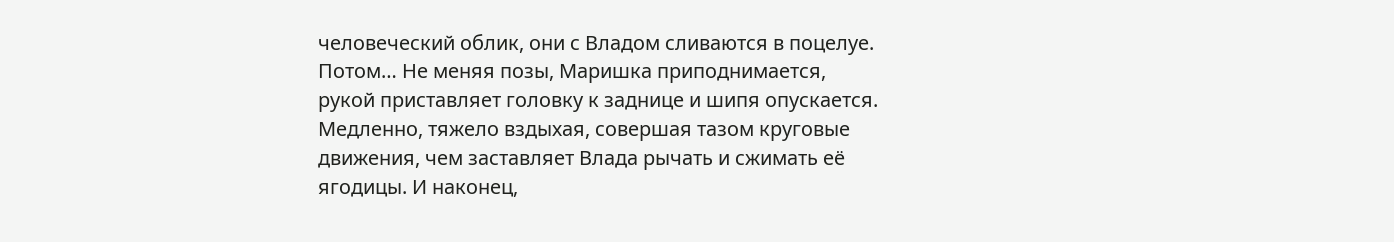человеческий облик, они с Владом сливаются в поцелуе. Потом… Не меняя позы, Маришка приподнимается, рукой приставляет головку к заднице и шипя опускается. Медленно, тяжело вздыхая, совершая тазом круговые движения, чем заставляет Влада рычать и сжимать её ягодицы. И наконец,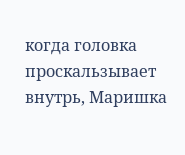когда головка проскальзывает внутрь, Маришка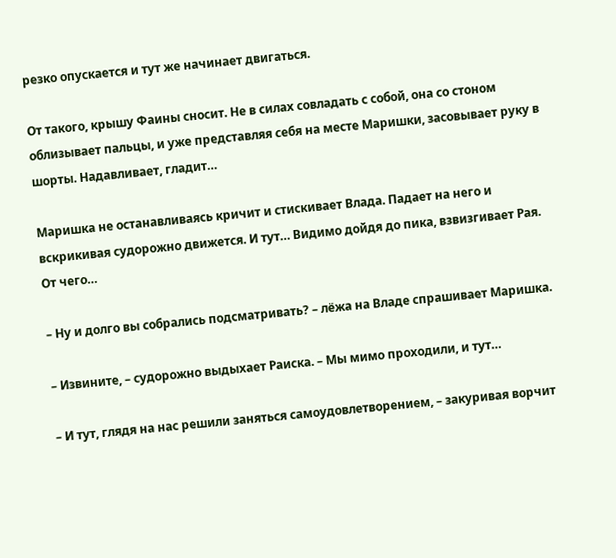резко опускается и тут же начинает двигаться.

От такого, крышу Фаины сносит. Не в силах совладать с собой, она со стоном облизывает пальцы, и уже представляя себя на месте Маришки, засовывает руку в шорты. Надавливает, гладит…

Маришка не останавливаясь кричит и стискивает Влада. Падает на него и вскрикивая судорожно движется. И тут… Видимо дойдя до пика, взвизгивает Рая. От чего…

– Ну и долго вы собрались подсматривать? – лёжа на Владе спрашивает Маришка.

– Извините, – судорожно выдыхает Раиска. – Мы мимо проходили, и тут…

– И тут, глядя на нас решили заняться самоудовлетворением, – закуривая ворчит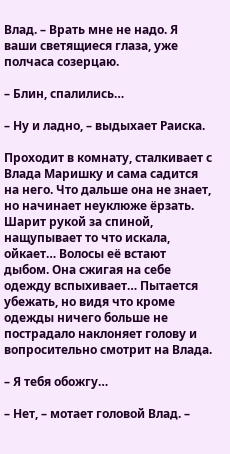Влад. – Врать мне не надо. Я ваши светящиеся глаза, уже полчаса созерцаю.

– Блин, спалились…

– Ну и ладно, – выдыхает Раиска.

Проходит в комнату, сталкивает с Влада Маришку и сама садится на него. Что дальше она не знает, но начинает неуклюже ёрзать. Шарит рукой за спиной, нащупывает то что искала, ойкает… Волосы её встают дыбом. Она сжигая на себе одежду вспыхивает… Пытается убежать, но видя что кроме одежды ничего больше не пострадало наклоняет голову и вопросительно смотрит на Влада.

– Я тебя обожгу…

– Нет, – мотает головой Влад. –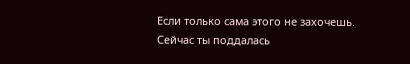Если только сама этого не захочешь. Сейчас ты поддалась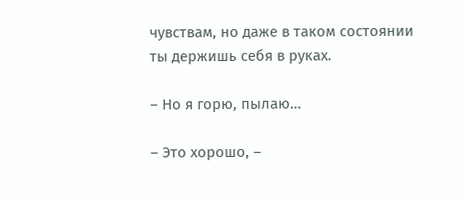чувствам, но даже в таком состоянии ты держишь себя в руках.

– Но я горю, пылаю…

– Это хорошо, –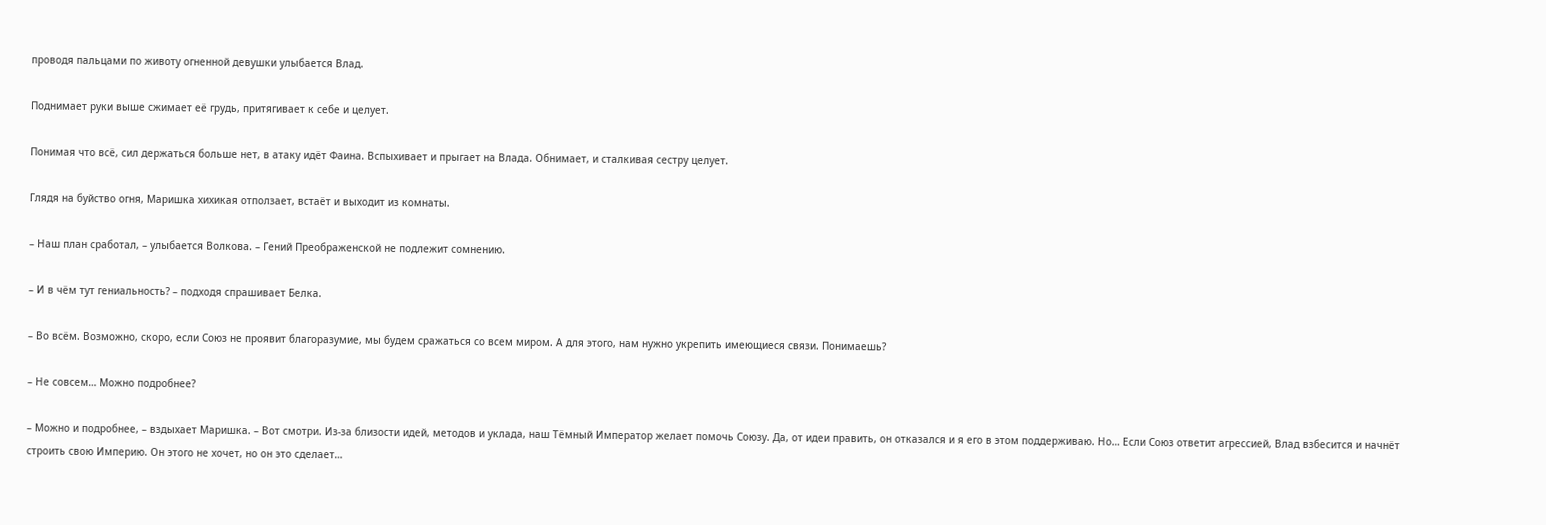проводя пальцами по животу огненной девушки улыбается Влад.

Поднимает руки выше сжимает её грудь, притягивает к себе и целует.

Понимая что всё, сил держаться больше нет, в атаку идёт Фаина. Вспыхивает и прыгает на Влада. Обнимает, и сталкивая сестру целует.

Глядя на буйство огня, Маришка хихикая отползает, встаёт и выходит из комнаты.

– Наш план сработал, – улыбается Волкова. – Гений Преображенской не подлежит сомнению.

– И в чём тут гениальность? – подходя спрашивает Белка.

– Во всём. Возможно, скоро, если Союз не проявит благоразумие, мы будем сражаться со всем миром. А для этого, нам нужно укрепить имеющиеся связи. Понимаешь?

– Не совсем… Можно подробнее?

– Можно и подробнее, – вздыхает Маришка. – Вот смотри. Из-за близости идей, методов и уклада, наш Тёмный Император желает помочь Союзу. Да, от идеи править, он отказался и я его в этом поддерживаю. Но… Если Союз ответит агрессией, Влад взбесится и начнёт строить свою Империю. Он этого не хочет, но он это сделает…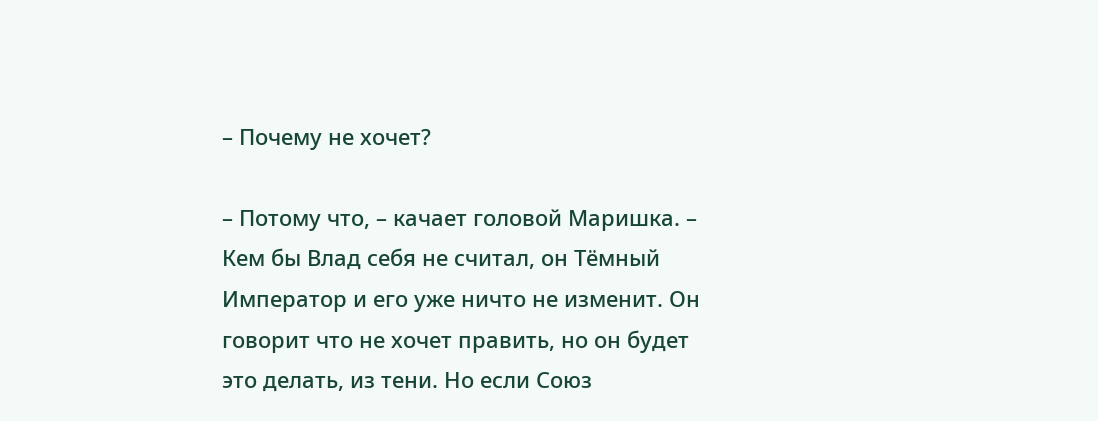– Почему не хочет?

– Потому что, – качает головой Маришка. – Кем бы Влад себя не считал, он Тёмный Император и его уже ничто не изменит. Он говорит что не хочет править, но он будет это делать, из тени. Но если Союз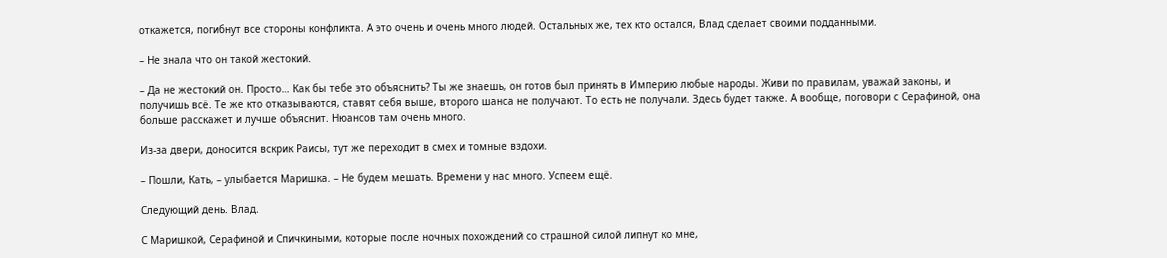откажется, погибнут все стороны конфликта. А это очень и очень много людей. Остальных же, тех кто остался, Влад сделает своими подданными.

– Не знала что он такой жестокий.

– Да не жестокий он. Просто… Как бы тебе это объяснить? Ты же знаешь, он готов был принять в Империю любые народы. Живи по правилам, уважай законы, и получишь всё. Те же кто отказываются, ставят себя выше, второго шанса не получают. То есть не получали. Здесь будет также. А вообще, поговори с Серафиной, она больше расскажет и лучше объяснит. Нюансов там очень много.

Из-за двери, доносится вскрик Раисы, тут же переходит в смех и томные вздохи.

– Пошли, Кать, – улыбается Маришка. – Не будем мешать. Времени у нас много. Успеем ещё.

Следующий день. Влад.

С Маришкой, Серафиной и Спичкиными, которые после ночных похождений со страшной силой липнут ко мне,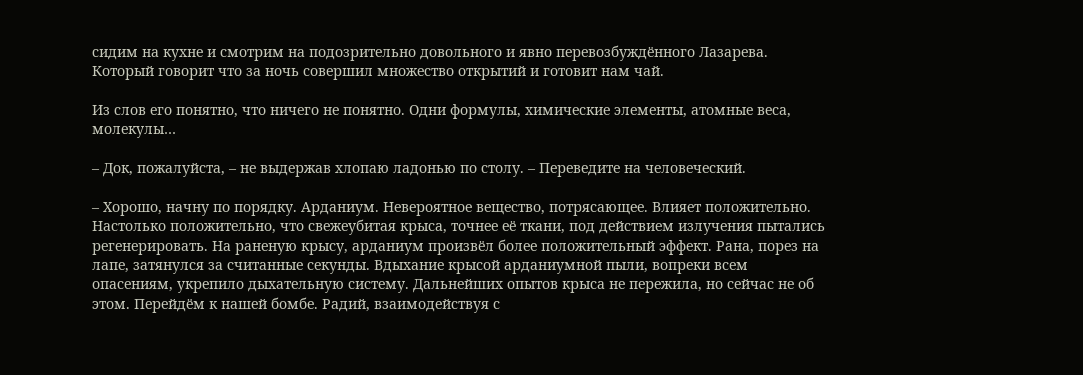сидим на кухне и смотрим на подозрительно довольного и явно перевозбуждённого Лазарева. Который говорит что за ночь совершил множество открытий и готовит нам чай.

Из слов его понятно, что ничего не понятно. Одни формулы, химические элементы, атомные веса, молекулы…

– Док, пожалуйста, – не выдержав хлопаю ладонью по столу. – Переведите на человеческий.

– Хорошо, начну по порядку. Арданиум. Невероятное вещество, потрясающее. Влияет положительно. Настолько положительно, что свежеубитая крыса, точнее её ткани, под действием излучения пытались регенерировать. На раненую крысу, арданиум произвёл более положительный эффект. Рана, порез на лапе, затянулся за считанные секунды. Вдыхание крысой арданиумной пыли, вопреки всем опасениям, укрепило дыхательную систему. Дальнейших опытов крыса не пережила, но сейчас не об этом. Перейдём к нашей бомбе. Радий, взаимодействуя с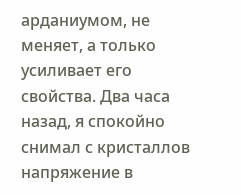арданиумом, не меняет, а только усиливает его свойства. Два часа назад, я спокойно снимал с кристаллов напряжение в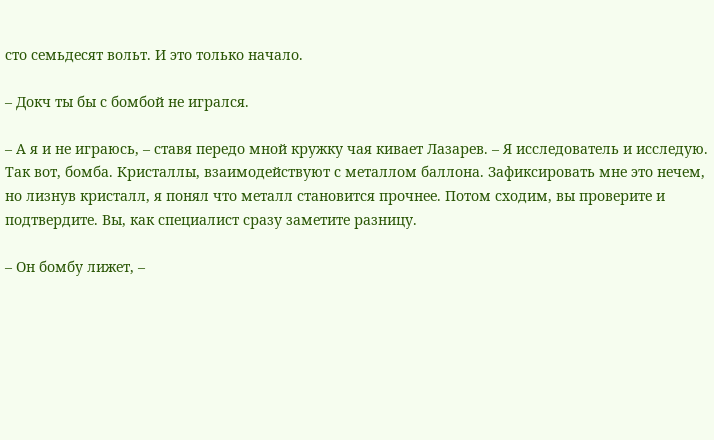сто семьдесят вольт. И это только начало.

– Докч ты бы с бомбой не игрался.

– А я и не играюсь, – ставя передо мной кружку чая кивает Лазарев. – Я исследователь и исследую. Так вот, бомба. Кристаллы, взаимодействуют с металлом баллона. Зафиксировать мне это нечем, но лизнув кристалл, я понял что металл становится прочнее. Потом сходим, вы проверите и подтвердите. Вы, как специалист сразу заметите разницу.

– Он бомбу лижет, –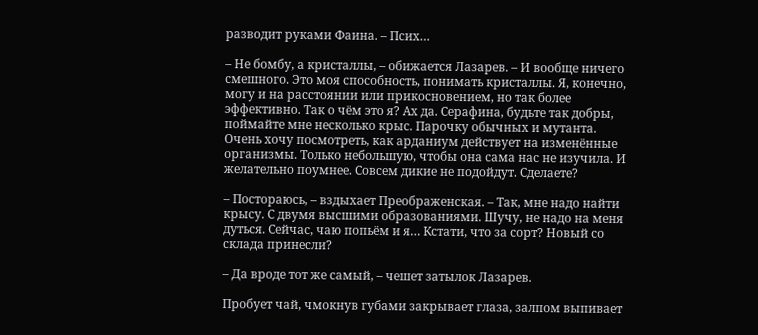разводит руками Фаина. – Псих…

– Не бомбу, а кристаллы, – обижается Лазарев. – И вообще ничего смешного. Это моя способность, понимать кристаллы. Я, конечно, могу и на расстоянии или прикосновением, но так более эффективно. Так о чём это я? Ах да. Серафина, будьте так добры, поймайте мне несколько крыс. Парочку обычных и мутанта. Очень хочу посмотреть, как арданиум действует на изменённые организмы. Только небольшую, чтобы она сама нас не изучила. И желательно поумнее. Совсем дикие не подойдут. Сделаете?

– Постораюсь, – вздыхает Преображенская. – Так, мне надо найти крысу. С двумя высшими образованиями. Шучу, не надо на меня дуться. Сейчас, чаю попьём и я… Кстати, что за сорт? Новый со склада принесли?

– Да вроде тот же самый, – чешет затылок Лазарев.

Пробует чай, чмокнув губами закрывает глаза, залпом выпивает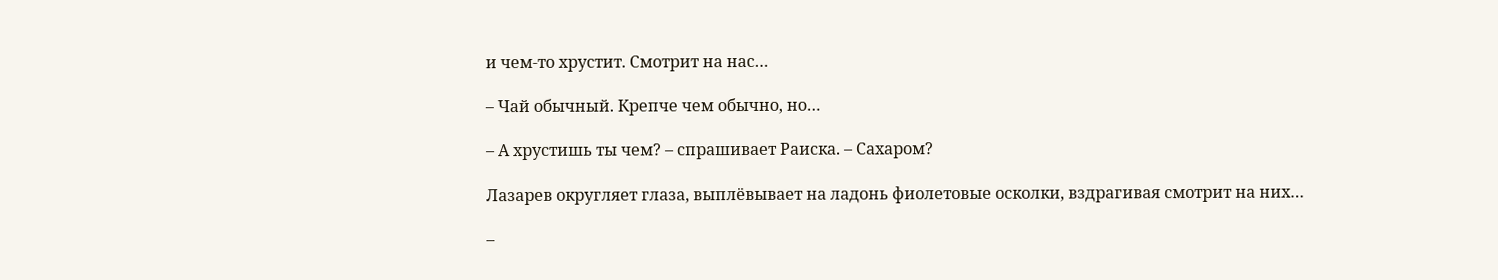и чем-то хрустит. Смотрит на нас…

– Чай обычный. Крепче чем обычно, но…

– А хрустишь ты чем? – спрашивает Раиска. – Сахаром?

Лазарев округляет глаза, выплёвывает на ладонь фиолетовые осколки, вздрагивая смотрит на них…

–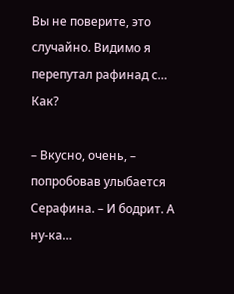Вы не поверите, это случайно. Видимо я перепутал рафинад с… Как?

– Вкусно, очень, – попробовав улыбается Серафина. – И бодрит. А ну-ка…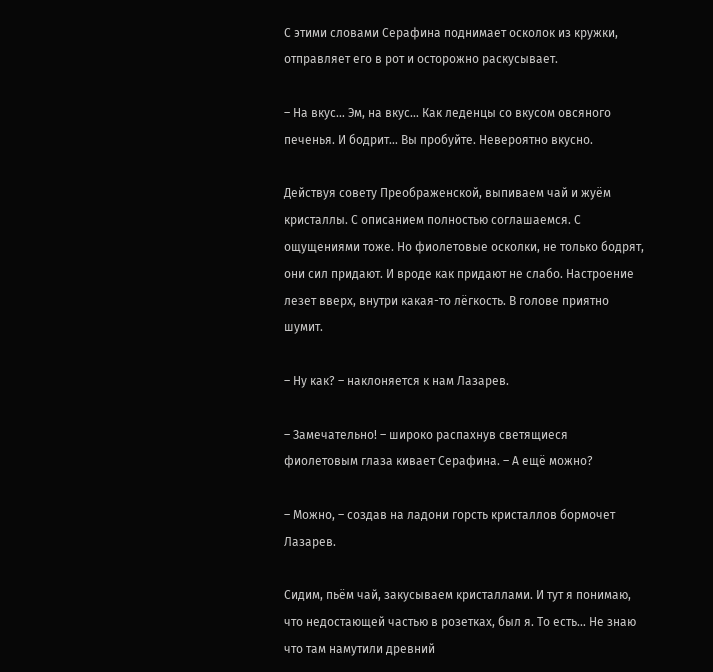С этими словами Серафина поднимает осколок из кружки, отправляет его в рот и осторожно раскусывает.

– На вкус… Эм, на вкус… Как леденцы со вкусом овсяного печенья. И бодрит… Вы пробуйте. Невероятно вкусно.

Действуя совету Преображенской, выпиваем чай и жуём кристаллы. С описанием полностью соглашаемся. С ощущениями тоже. Но фиолетовые осколки, не только бодрят, они сил придают. И вроде как придают не слабо. Настроение лезет вверх, внутри какая-то лёгкость. В голове приятно шумит.

– Ну как? – наклоняется к нам Лазарев.

– Замечательно! – широко распахнув светящиеся фиолетовым глаза кивает Серафина. – А ещё можно?

– Можно, – создав на ладони горсть кристаллов бормочет Лазарев.

Сидим, пьём чай, закусываем кристаллами. И тут я понимаю, что недостающей частью в розетках, был я. То есть… Не знаю что там намутили древний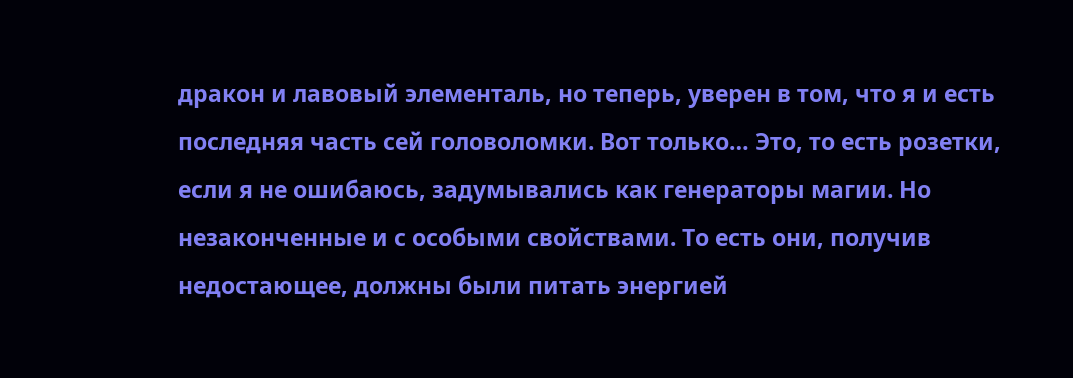дракон и лавовый элементаль, но теперь, уверен в том, что я и есть последняя часть сей головоломки. Вот только… Это, то есть розетки, если я не ошибаюсь, задумывались как генераторы магии. Но незаконченные и с особыми свойствами. То есть они, получив недостающее, должны были питать энергией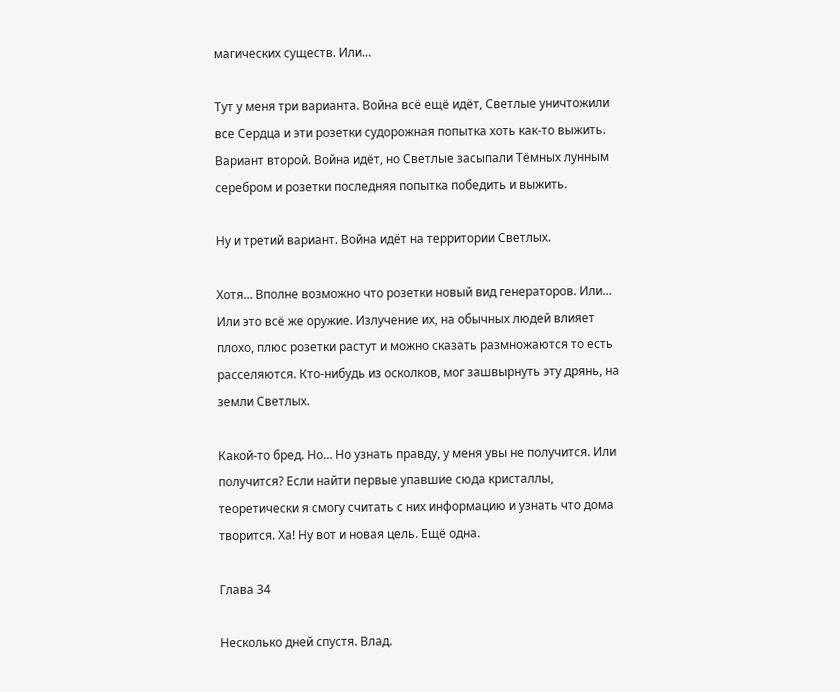магических существ. Или…

Тут у меня три варианта. Война всё ещё идёт, Светлые уничтожили все Сердца и эти розетки судорожная попытка хоть как-то выжить. Вариант второй. Война идёт, но Светлые засыпали Тёмных лунным серебром и розетки последняя попытка победить и выжить.

Ну и третий вариант. Война идёт на территории Светлых.

Хотя… Вполне возможно что розетки новый вид генераторов. Или… Или это всё же оружие. Излучение их, на обычных людей влияет плохо, плюс розетки растут и можно сказать размножаются то есть расселяются. Кто-нибудь из осколков, мог зашвырнуть эту дрянь, на земли Светлых.

Какой-то бред. Но… Но узнать правду, у меня увы не получится. Или получится? Если найти первые упавшие сюда кристаллы, теоретически я смогу считать с них информацию и узнать что дома творится. Ха! Ну вот и новая цель. Ещё одна.

Глава 34

Несколько дней спустя. Влад.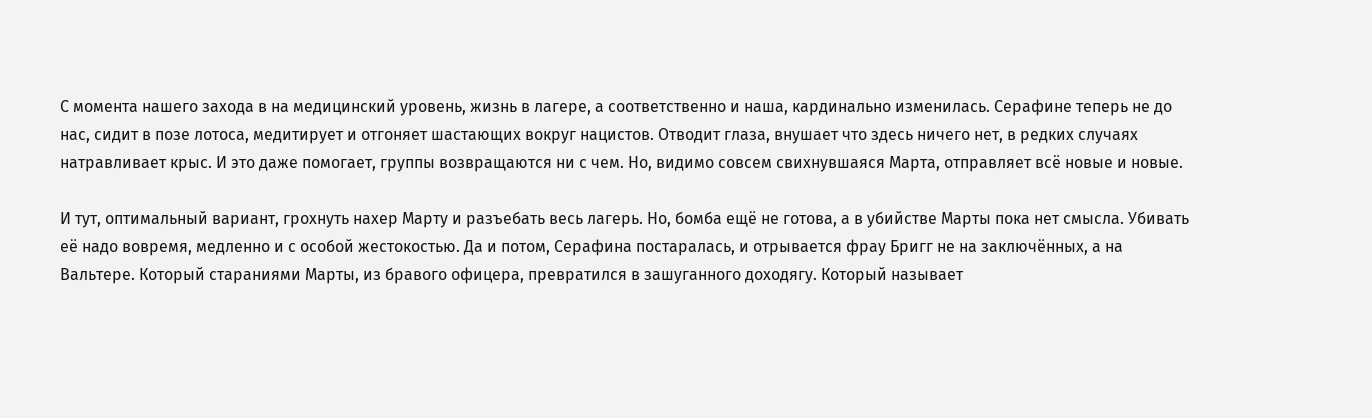С момента нашего захода в на медицинский уровень, жизнь в лагере, а соответственно и наша, кардинально изменилась. Серафине теперь не до нас, сидит в позе лотоса, медитирует и отгоняет шастающих вокруг нацистов. Отводит глаза, внушает что здесь ничего нет, в редких случаях натравливает крыс. И это даже помогает, группы возвращаются ни с чем. Но, видимо совсем свихнувшаяся Марта, отправляет всё новые и новые.

И тут, оптимальный вариант, грохнуть нахер Марту и разъебать весь лагерь. Но, бомба ещё не готова, а в убийстве Марты пока нет смысла. Убивать её надо вовремя, медленно и с особой жестокостью. Да и потом, Серафина постаралась, и отрывается фрау Бригг не на заключённых, а на Вальтере. Который стараниями Марты, из бравого офицера, превратился в зашуганного доходягу. Который называет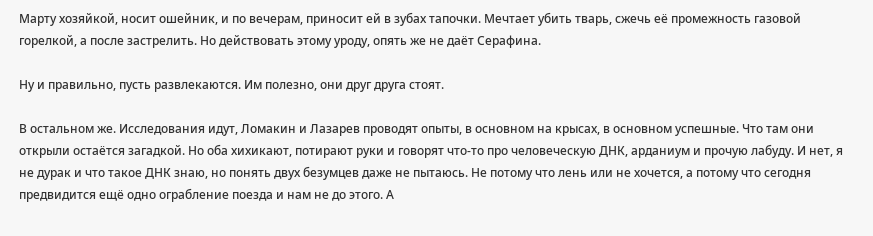Марту хозяйкой, носит ошейник, и по вечерам, приносит ей в зубах тапочки. Мечтает убить тварь, сжечь её промежность газовой горелкой, а после застрелить. Но действовать этому уроду, опять же не даёт Серафина.

Ну и правильно, пусть развлекаются. Им полезно, они друг друга стоят.

В остальном же. Исследования идут, Ломакин и Лазарев проводят опыты, в основном на крысах, в основном успешные. Что там они открыли остаётся загадкой. Но оба хихикают, потирают руки и говорят что-то про человеческую ДНК, арданиум и прочую лабуду. И нет, я не дурак и что такое ДНК знаю, но понять двух безумцев даже не пытаюсь. Не потому что лень или не хочется, а потому что сегодня предвидится ещё одно ограбление поезда и нам не до этого. А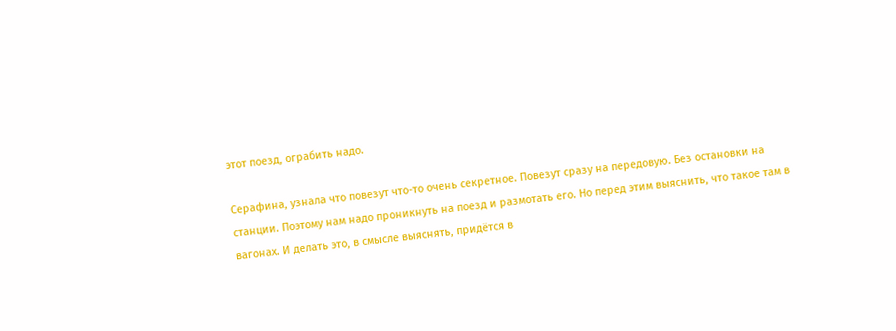этот поезд, ограбить надо.

Серафина, узнала что повезут что-то очень секретное. Повезут сразу на передовую. Без остановки на станции. Поэтому нам надо проникнуть на поезд и размотать его. Но перед этим выяснить, что такое там в вагонах. И делать это, в смысле выяснять, придётся в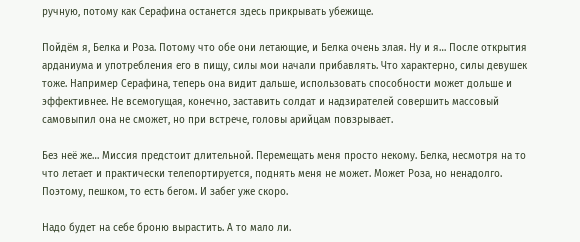ручную, потому как Серафина останется здесь прикрывать убежище.

Пойдём я, Белка и Роза. Потому что обе они летающие, и Белка очень злая. Ну и я… После открытия арданиума и употребления его в пищу, силы мои начали прибавлять. Что характерно, силы девушек тоже. Например Серафина, теперь она видит дальше, использовать способности может дольше и эффективнее. Не всемогущая, конечно, заставить солдат и надзирателей совершить массовый самовыпил она не сможет, но при встрече, головы арийцам повзрывает.

Без неё же… Миссия предстоит длительной. Перемещать меня просто некому. Белка, несмотря на то что летает и практически телепортируется, поднять меня не может. Может Роза, но ненадолго. Поэтому, пешком, то есть бегом. И забег уже скоро.

Надо будет на себе броню вырастить. А то мало ли.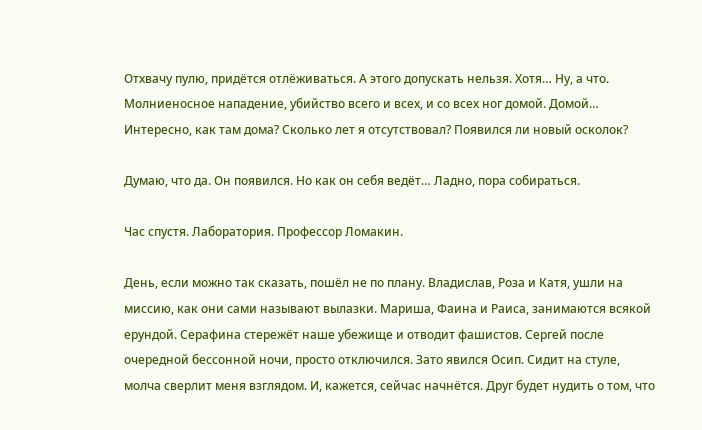Отхвачу пулю, придётся отлёживаться. А этого допускать нельзя. Хотя… Ну, а что. Молниеносное нападение, убийство всего и всех, и со всех ног домой. Домой… Интересно, как там дома? Сколько лет я отсутствовал? Появился ли новый осколок?

Думаю, что да. Он появился. Но как он себя ведёт… Ладно, пора собираться.

Час спустя. Лаборатория. Профессор Ломакин.

День, если можно так сказать, пошёл не по плану. Владислав, Роза и Катя, ушли на миссию, как они сами называют вылазки. Мариша, Фаина и Раиса, занимаются всякой ерундой. Серафина стережёт наше убежище и отводит фашистов. Сергей после очередной бессонной ночи, просто отключился. Зато явился Осип. Сидит на стуле, молча сверлит меня взглядом. И, кажется, сейчас начнётся. Друг будет нудить о том, что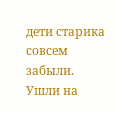дети старика совсем забыли. Ушли на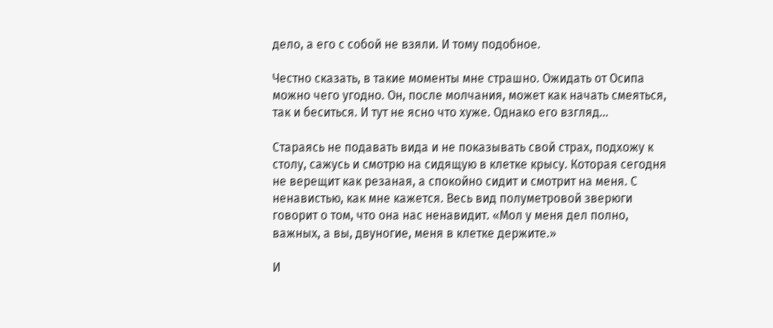дело, а его с собой не взяли. И тому подобное.

Честно сказать, в такие моменты мне страшно. Ожидать от Осипа можно чего угодно. Он, после молчания, может как начать смеяться, так и беситься. И тут не ясно что хуже. Однако его взгляд…

Стараясь не подавать вида и не показывать свой страх, подхожу к столу, сажусь и смотрю на сидящую в клетке крысу. Которая сегодня не верещит как резаная, а спокойно сидит и смотрит на меня. С ненавистью, как мне кажется. Весь вид полуметровой зверюги говорит о том, что она нас ненавидит. «Мол у меня дел полно, важных, а вы, двуногие, меня в клетке держите.»

И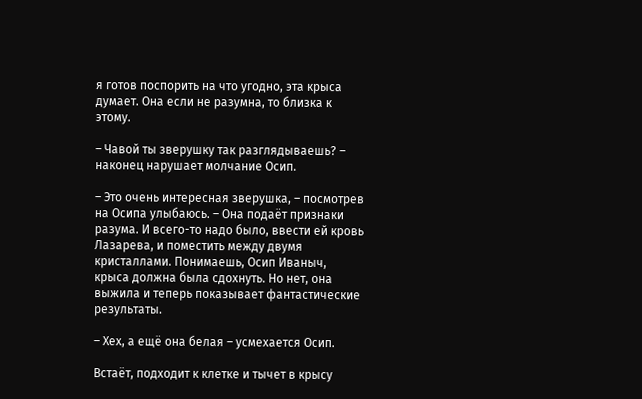я готов поспорить на что угодно, эта крыса думает. Она если не разумна, то близка к этому.

– Чавой ты зверушку так разглядываешь? – наконец нарушает молчание Осип.

– Это очень интересная зверушка, – посмотрев на Осипа улыбаюсь. – Она подаёт признаки разума. И всего-то надо было, ввести ей кровь Лазарева, и поместить между двумя кристаллами. Понимаешь, Осип Иваныч, крыса должна была сдохнуть. Но нет, она выжила и теперь показывает фантастические результаты.

– Хех, а ещё она белая – усмехается Осип.

Встаёт, подходит к клетке и тычет в крысу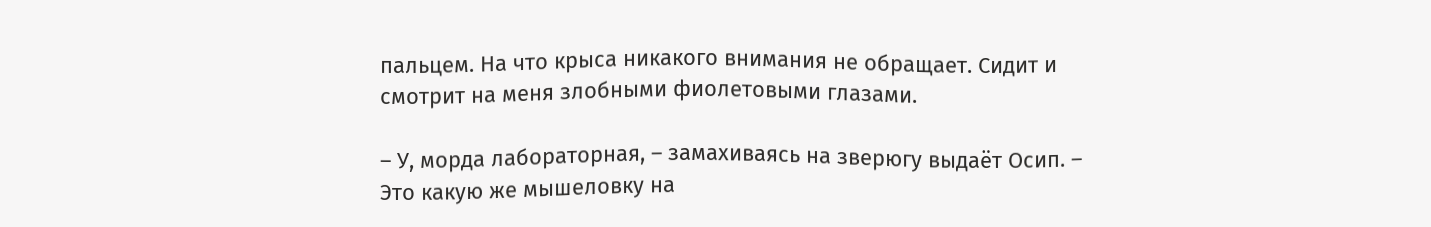пальцем. На что крыса никакого внимания не обращает. Сидит и смотрит на меня злобными фиолетовыми глазами.

– У, морда лабораторная, – замахиваясь на зверюгу выдаёт Осип. – Это какую же мышеловку на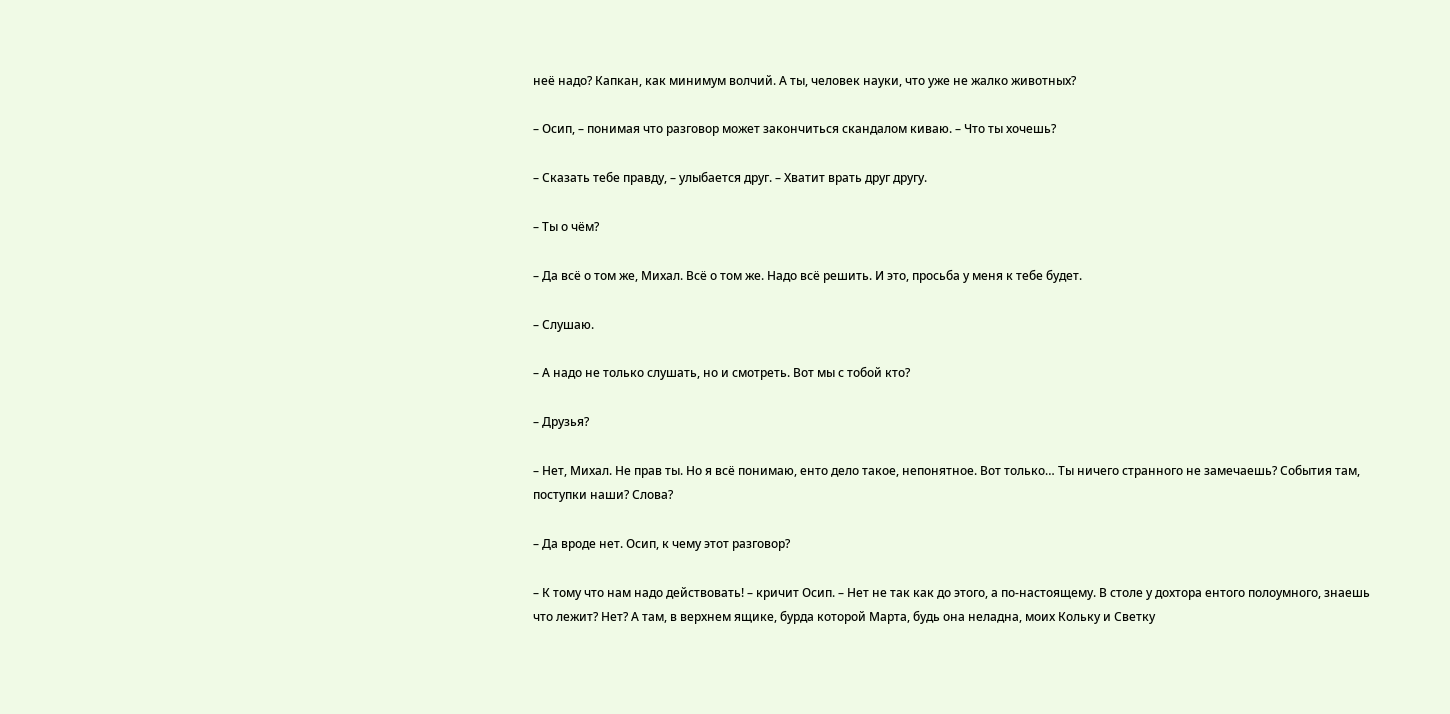неё надо? Капкан, как минимум волчий. А ты, человек науки, что уже не жалко животных?

– Осип, – понимая что разговор может закончиться скандалом киваю. – Что ты хочешь?

– Сказать тебе правду, – улыбается друг. – Хватит врать друг другу.

– Ты о чём?

– Да всё о том же, Михал. Всё о том же. Надо всё решить. И это, просьба у меня к тебе будет.

– Слушаю.

– А надо не только слушать, но и смотреть. Вот мы с тобой кто?

– Друзья?

– Нет, Михал. Не прав ты. Но я всё понимаю, енто дело такое, непонятное. Вот только… Ты ничего странного не замечаешь? События там, поступки наши? Слова?

– Да вроде нет. Осип, к чему этот разговор?

– К тому что нам надо действовать! – кричит Осип. – Нет не так как до этого, а по-настоящему. В столе у дохтора ентого полоумного, знаешь что лежит? Нет? А там, в верхнем ящике, бурда которой Марта, будь она неладна, моих Кольку и Светку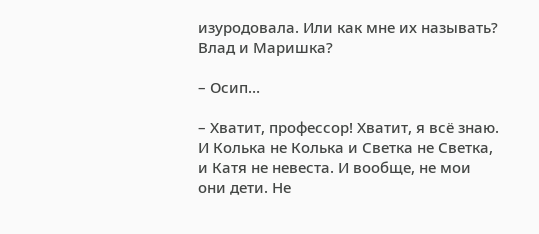изуродовала. Или как мне их называть? Влад и Маришка?

– Осип…

– Хватит, профессор! Хватит, я всё знаю. И Колька не Колька и Светка не Светка, и Катя не невеста. И вообще, не мои они дети. Не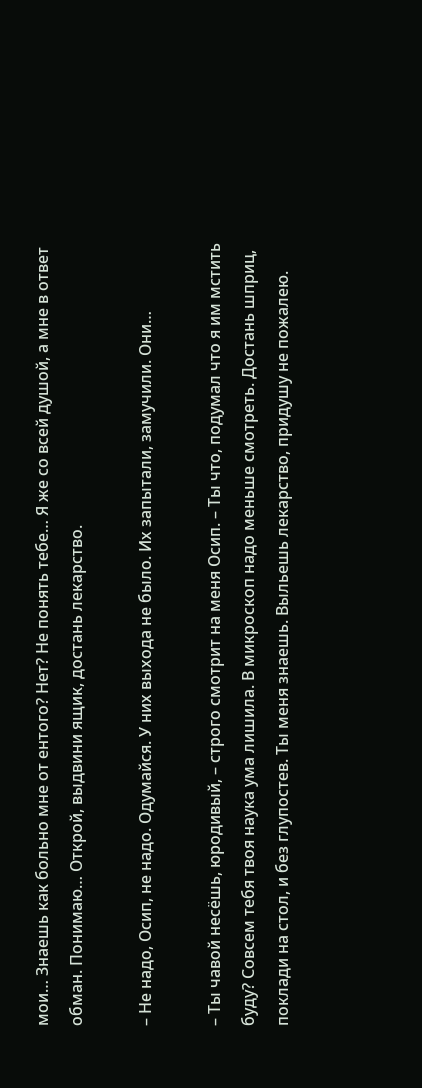мои… Знаешь как больно мне от ентого? Нет? Не понять тебе… Я же со всей душой, а мне в ответ обман. Понимаю… Открой, выдвини ящик, достань лекарство.

– Не надо, Осип, не надо. Одумайся. У них выхода не было. Их запытали, замучили. Они…

– Ты чавой несёшь, юродивый, – строго смотрит на меня Осип. – Ты что, подумал что я им мстить буду? Совсем тебя твоя наука ума лишила. В микроскоп надо меньше смотреть. Достань шприц, поклади на стол, и без глупостев. Ты меня знаешь. Выльешь лекарство, придушу не пожалею.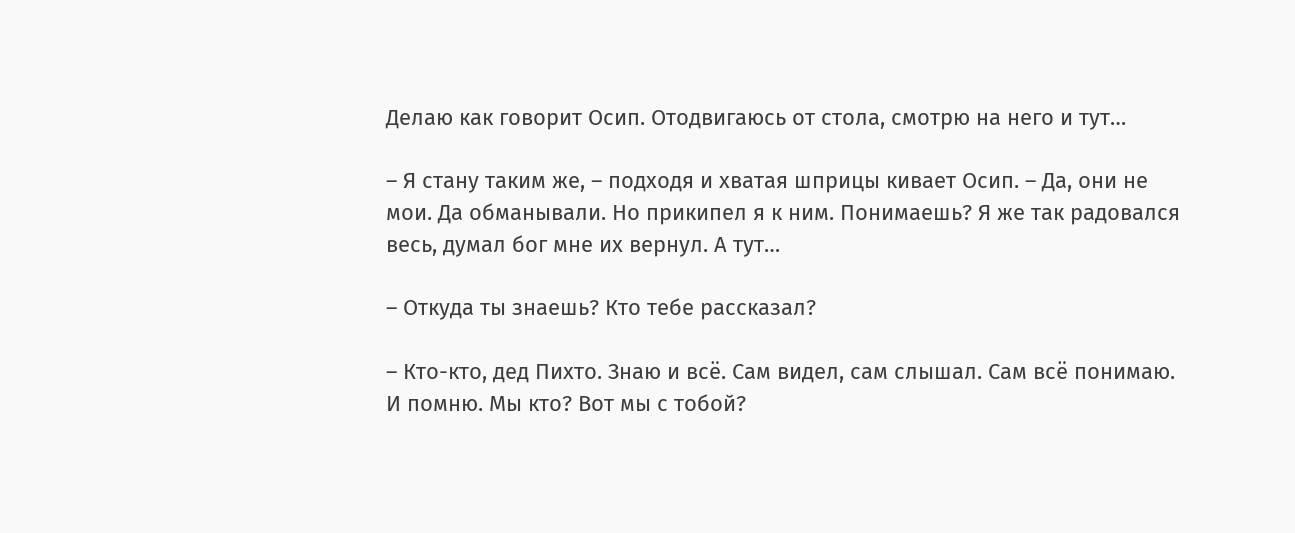Делаю как говорит Осип. Отодвигаюсь от стола, смотрю на него и тут…

– Я стану таким же, – подходя и хватая шприцы кивает Осип. – Да, они не мои. Да обманывали. Но прикипел я к ним. Понимаешь? Я же так радовался весь, думал бог мне их вернул. А тут…

– Откуда ты знаешь? Кто тебе рассказал?

– Кто-кто, дед Пихто. Знаю и всё. Сам видел, сам слышал. Сам всё понимаю. И помню. Мы кто? Вот мы с тобой?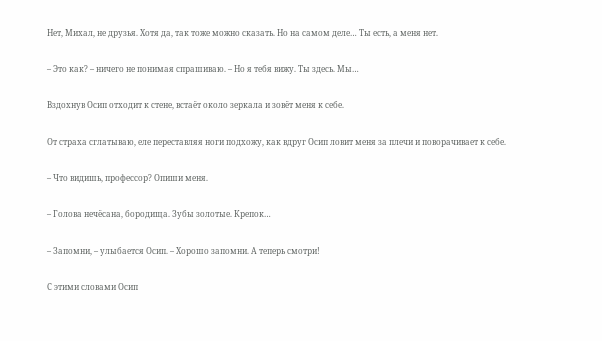Нет, Михал, не друзья. Хотя да, так тоже можно сказать. Но на самом деле… Ты есть, а меня нет.

– Это как? – ничего не понимая спрашиваю. – Но я тебя вижу. Ты здесь. Мы…

Вздохнув Осип отходит к стене, встаёт около зеркала и зовёт меня к себе.

От страха сглатываю, еле переставляя ноги подхожу, как вдруг Осип ловит меня за плечи и поворачивает к себе.

– Что видишь, профессор? Опиши меня.

– Голова нечёсана, бородища. Зубы золотые. Крепок…

– Запомни, – улыбается Осип. – Хорошо запомни. А теперь смотри!

С этими словами Осип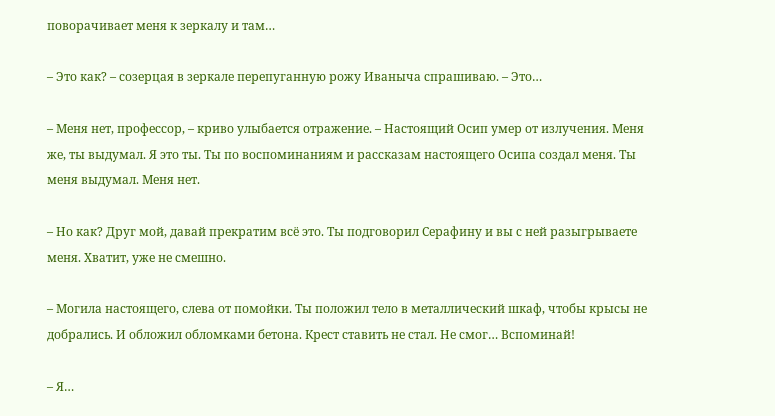поворачивает меня к зеркалу и там…

– Это как? – созерцая в зеркале перепуганную рожу Иваныча спрашиваю. – Это…

– Меня нет, профессор, – криво улыбается отражение. – Настоящий Осип умер от излучения. Меня же, ты выдумал. Я это ты. Ты по воспоминаниям и рассказам настоящего Осипа создал меня. Ты меня выдумал. Меня нет.

– Но как? Друг мой, давай прекратим всё это. Ты подговорил Серафину и вы с ней разыгрываете меня. Хватит, уже не смешно.

– Могила настоящего, слева от помойки. Ты положил тело в металлический шкаф, чтобы крысы не добрались. И обложил обломками бетона. Крест ставить не стал. Не смог… Вспоминай!

– Я…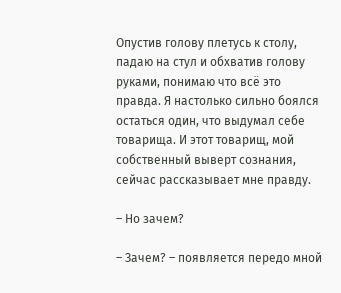Опустив голову плетусь к столу, падаю на стул и обхватив голову руками, понимаю что всё это правда. Я настолько сильно боялся остаться один, что выдумал себе товарища. И этот товарищ, мой собственный выверт сознания, сейчас рассказывает мне правду.

– Но зачем?

– Зачем? – появляется передо мной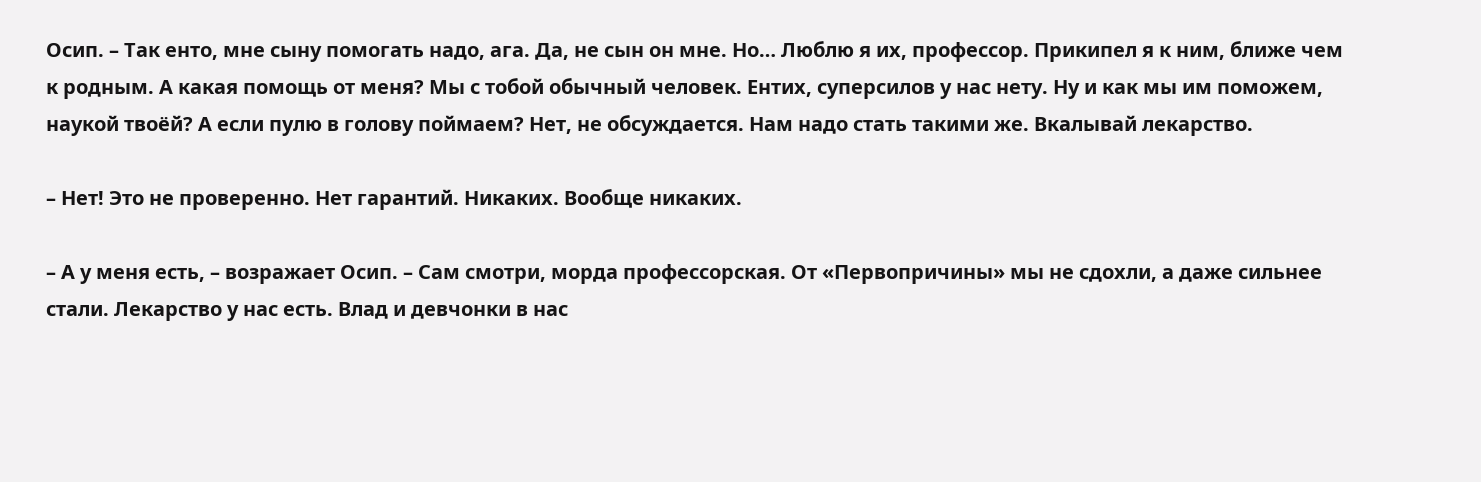Осип. – Так енто, мне сыну помогать надо, ага. Да, не сын он мне. Но… Люблю я их, профессор. Прикипел я к ним, ближе чем к родным. А какая помощь от меня? Мы с тобой обычный человек. Ентих, суперсилов у нас нету. Ну и как мы им поможем, наукой твоёй? А если пулю в голову поймаем? Нет, не обсуждается. Нам надо стать такими же. Вкалывай лекарство.

– Нет! Это не проверенно. Нет гарантий. Никаких. Вообще никаких.

– А у меня есть, – возражает Осип. – Сам смотри, морда профессорская. От «Первопричины» мы не сдохли, а даже сильнее стали. Лекарство у нас есть. Влад и девчонки в нас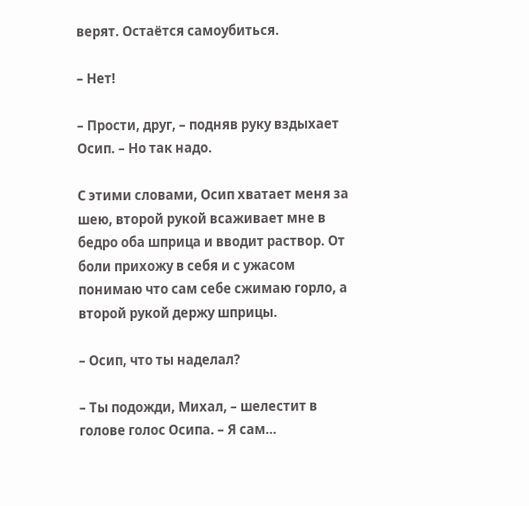верят. Остаётся самоубиться.

– Нет!

– Прости, друг, – подняв руку вздыхает Осип. – Но так надо.

С этими словами, Осип хватает меня за шею, второй рукой всаживает мне в бедро оба шприца и вводит раствор. От боли прихожу в себя и с ужасом понимаю что сам себе сжимаю горло, а второй рукой держу шприцы.

– Осип, что ты наделал?

– Ты подожди, Михал, – шелестит в голове голос Осипа. – Я сам…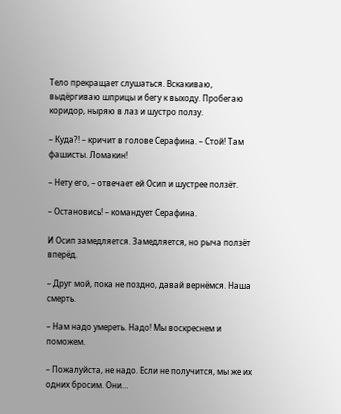Тело прекращает слушаться. Вскакиваю, выдёргиваю шприцы и бегу к выходу. Пробегаю коридор, ныряю в лаз и шустро ползу.

– Куда?! – кричит в голове Серафина. – Стой! Там фашисты. Ломакин!

– Нету его, – отвечает ей Осип и шустрее ползёт.

– Остановись! – командует Серафина.

И Осип замедляется. Замедляется, но рыча ползёт вперёд.

– Друг мой, пока не поздно, давай вернёмся. Наша смерть.

– Нам надо умереть. Надо! Мы воскреснем и поможем.

– Пожалуйста, не надо. Если не получится, мы же их одних бросим. Они…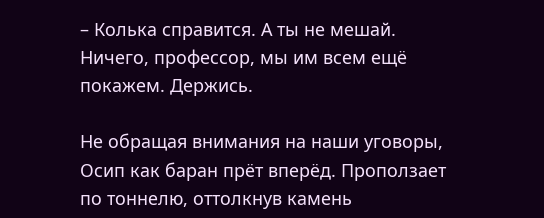– Колька справится. А ты не мешай. Ничего, профессор, мы им всем ещё покажем. Держись.

Не обращая внимания на наши уговоры, Осип как баран прёт вперёд. Проползает по тоннелю, оттолкнув камень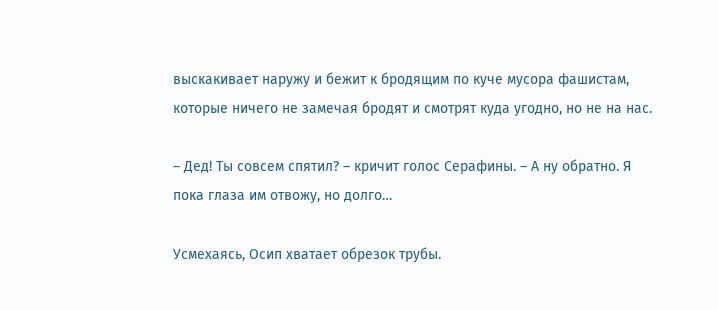выскакивает наружу и бежит к бродящим по куче мусора фашистам, которые ничего не замечая бродят и смотрят куда угодно, но не на нас.

– Дед! Ты совсем спятил? – кричит голос Серафины. – А ну обратно. Я пока глаза им отвожу, но долго…

Усмехаясь, Осип хватает обрезок трубы.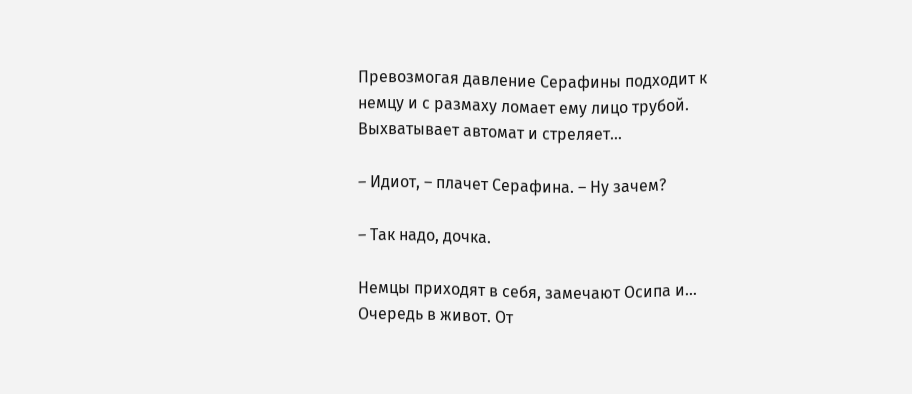Превозмогая давление Серафины подходит к немцу и с размаху ломает ему лицо трубой. Выхватывает автомат и стреляет…

– Идиот, – плачет Серафина. – Ну зачем?

– Так надо, дочка.

Немцы приходят в себя, замечают Осипа и… Очередь в живот. От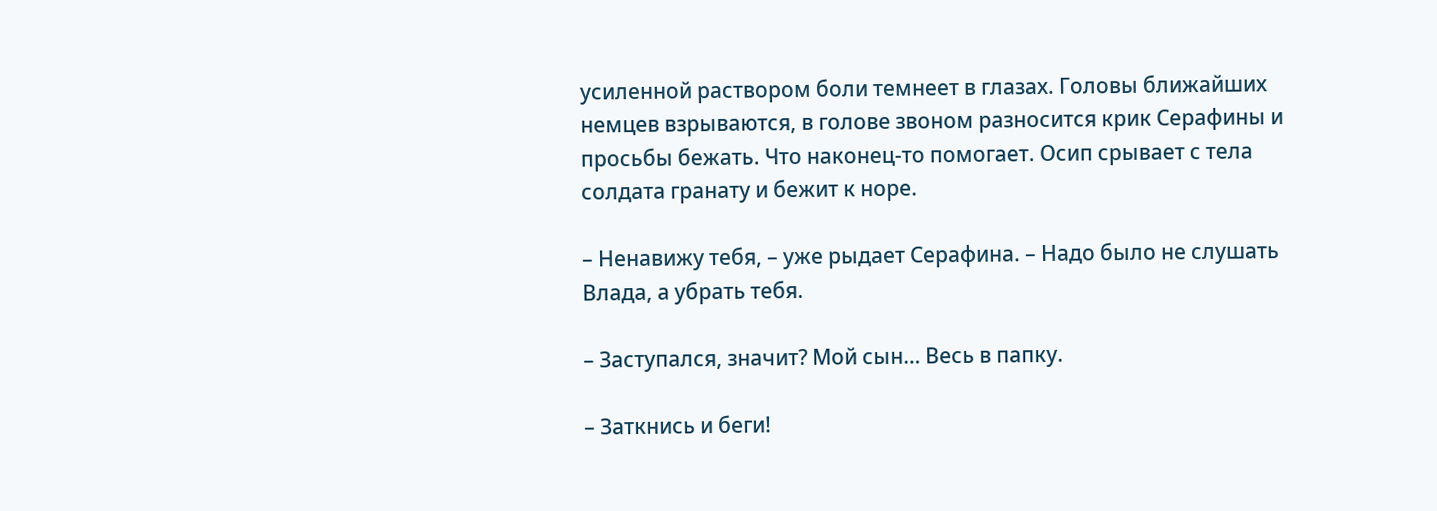усиленной раствором боли темнеет в глазах. Головы ближайших немцев взрываются, в голове звоном разносится крик Серафины и просьбы бежать. Что наконец-то помогает. Осип срывает с тела солдата гранату и бежит к норе.

– Ненавижу тебя, – уже рыдает Серафина. – Надо было не слушать Влада, а убрать тебя.

– Заступался, значит? Мой сын… Весь в папку.

– Заткнись и беги!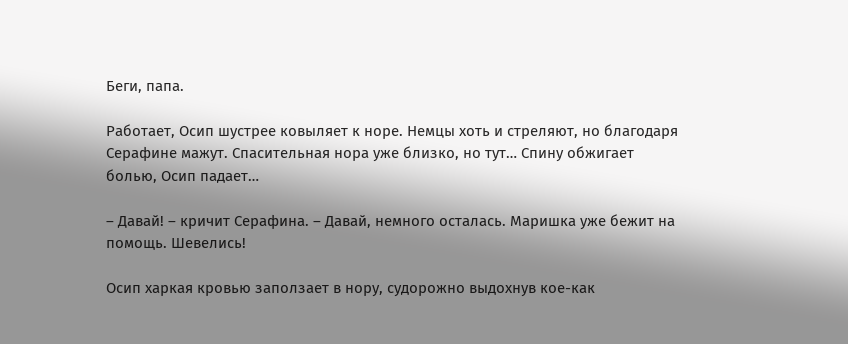Беги, папа.

Работает, Осип шустрее ковыляет к норе. Немцы хоть и стреляют, но благодаря Серафине мажут. Спасительная нора уже близко, но тут… Спину обжигает болью, Осип падает…

– Давай! – кричит Серафина. – Давай, немного осталась. Маришка уже бежит на помощь. Шевелись!

Осип харкая кровью заползает в нору, судорожно выдохнув кое-как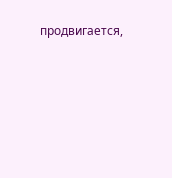продвигается,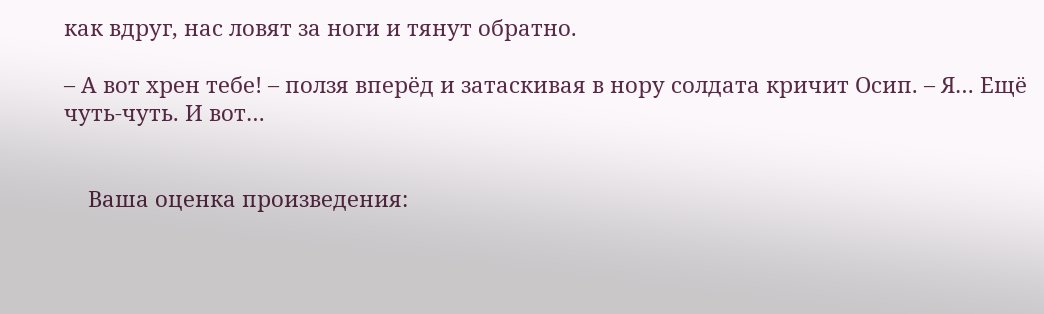как вдруг, нас ловят за ноги и тянут обратно.

– А вот хрен тебе! – ползя вперёд и затаскивая в нору солдата кричит Осип. – Я… Ещё чуть-чуть. И вот…


    Ваша оценка произведения: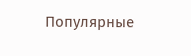Популярные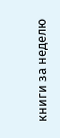книги за неделю